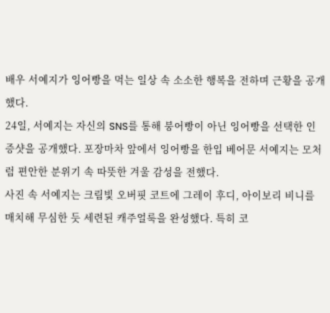배우 서예지가 잉어빵을 먹는 일상 속 소소한 행복을 전하며 근황을 공개했다.
24일, 서예지는 자신의 SNS를 통해 붕어빵이 아닌 잉어빵을 선택한 인증샷을 공개했다. 포장마차 앞에서 잉어빵을 한입 베어문 서예지는 모처럼 편안한 분위기 속 따뜻한 겨울 감성을 전했다.
사진 속 서예지는 크림빛 오버핏 코트에 그레이 후디, 아이보리 비니를 매치해 무심한 듯 세련된 캐주얼룩을 완성했다. 특히 코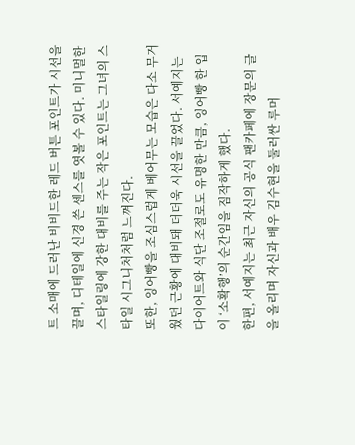트 소매에 드러난 비비드한 레드 버튼 포인트가 시선을 끌며, 디테일에 신경 쓴 센스를 엿볼 수 있다. 미니멀한 스타일링에 강한 대비를 주는 작은 포인트는 그녀의 스타일 시그니처처럼 느껴진다.
또한, 잉어빵을 조심스럽게 베어무는 모습은 다소 무거웠던 근황에 대비돼 더더욱 시선을 끌었다. 서예지는 다이어트와 식단 조절로도 유명한 만큼, 잉어빵 한 입이 ‘소확행’의 순간임을 짐작하게 했다.
한편, 서예지는 최근 자신의 공식 팬카페에 장문의 글을 올리며 자신과 배우 김수현을 둘러싼 루머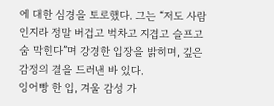에 대한 심경을 토로했다. 그는 “저도 사람인지라 정말 버겁고 벅차고 지겹고 슬프고 숨 막힌다”며 강경한 입장을 밝히며, 깊은 감정의 결을 드러낸 바 있다.
잉어빵 한 입, 겨울 감성 가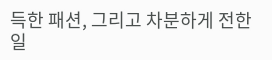득한 패션, 그리고 차분하게 전한 일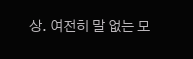상. 여전히 말 없는 모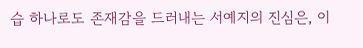습 하나로도 존재감을 드러내는 서예지의 진심은, 이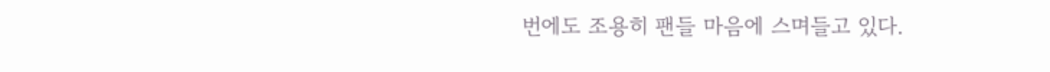번에도 조용히 팬들 마음에 스며들고 있다.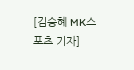[김승혜 MK스포츠 기자]